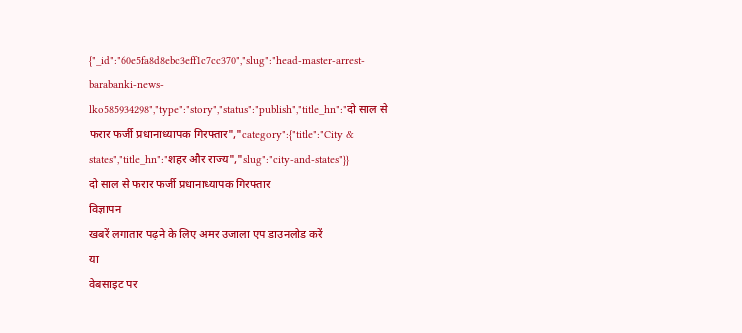{"_id":"60e5fa8d8ebc3eff1c7cc370","slug":"head-master-arrest-barabanki-news-lko585934298","type":"story","status":"publish","title_hn":"दो साल से फरार फर्जी प्रधानाध्यापक गिरफ्तार","category":{"title":"City & states","title_hn":"शहर और राज्य","slug":"city-and-states"}}
दो साल से फरार फर्जी प्रधानाध्यापक गिरफ्तार
विज्ञापन
खबरें लगातार पढ़ने के लिए अमर उजाला एप डाउनलोड करें
या
वेबसाइट पर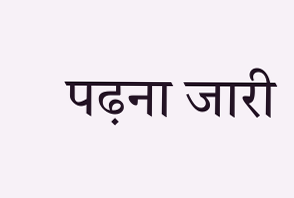पढ़ना जारी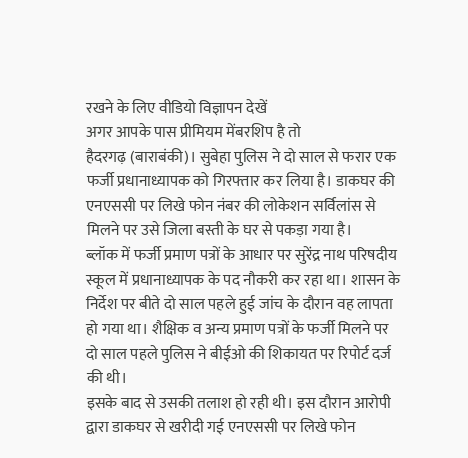रखने के लिए वीडियो विज्ञापन देखें
अगर आपके पास प्रीमियम मेंबरशिप है तो
हैदरगढ़ (बाराबंकी)। सुबेहा पुलिस ने दो साल से फरार एक फर्जी प्रधानाध्यापक को गिरफ्तार कर लिया है। डाकघर की एनएससी पर लिखे फोन नंबर की लोकेशन सर्विलांस से मिलने पर उसे जिला बस्ती के घर से पकड़ा गया है।
ब्लॉक में फर्जी प्रमाण पत्रों के आधार पर सुरेंद्र नाथ परिषदीय स्कूल में प्रधानाध्यापक के पद नौकरी कर रहा था। शासन के निर्देश पर बीते दो साल पहले हुई जांच के दौरान वह लापता हो गया था। शैक्षिक व अन्य प्रमाण पत्रों के फर्जी मिलने पर दो साल पहले पुलिस ने बीईओ की शिकायत पर रिपोर्ट दर्ज की थी।
इसके बाद से उसकी तलाश हो रही थी। इस दौरान आरोपी द्वारा डाकघर से खरीदी गई एनएससी पर लिखे फोन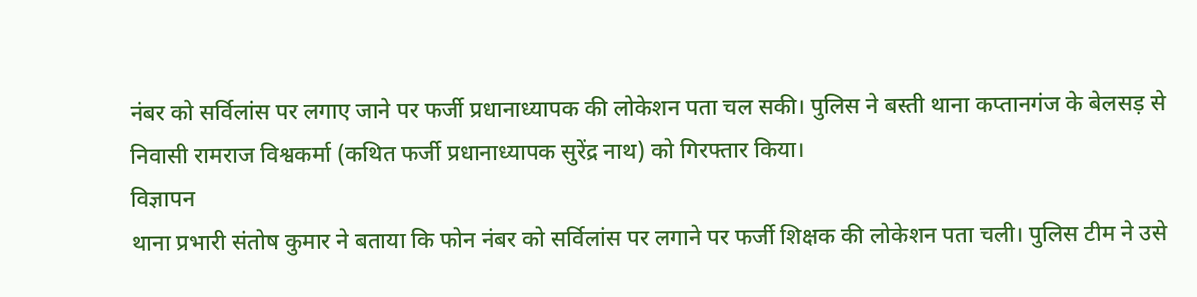नंबर को सर्विलांस पर लगाए जाने पर फर्जी प्रधानाध्यापक की लोकेशन पता चल सकी। पुलिस ने बस्ती थाना कप्तानगंज के बेलसड़ से निवासी रामराज विश्वकर्मा (कथित फर्जी प्रधानाध्यापक सुरेंद्र नाथ) को गिरफ्तार किया।
विज्ञापन
थाना प्रभारी संतोष कुमार ने बताया कि फोन नंबर को सर्विलांस पर लगाने पर फर्जी शिक्षक की लोकेशन पता चली। पुलिस टीम ने उसे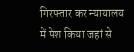गिरफ्तार कर न्यायालय में पेश किया जहां से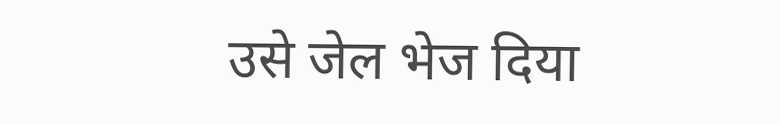उसे जेल भेज दिया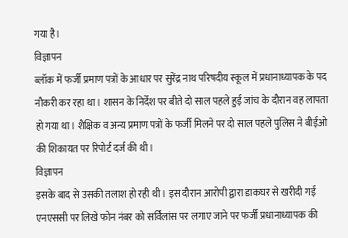गया है।
विज्ञापन
ब्लॉक में फर्जी प्रमाण पत्रों के आधार पर सुरेंद्र नाथ परिषदीय स्कूल में प्रधानाध्यापक के पद नौकरी कर रहा था। शासन के निर्देश पर बीते दो साल पहले हुई जांच के दौरान वह लापता हो गया था। शैक्षिक व अन्य प्रमाण पत्रों के फर्जी मिलने पर दो साल पहले पुलिस ने बीईओ की शिकायत पर रिपोर्ट दर्ज की थी।
विज्ञापन
इसके बाद से उसकी तलाश हो रही थी। इस दौरान आरोपी द्वारा डाकघर से खरीदी गई एनएससी पर लिखे फोन नंबर को सर्विलांस पर लगाए जाने पर फर्जी प्रधानाध्यापक की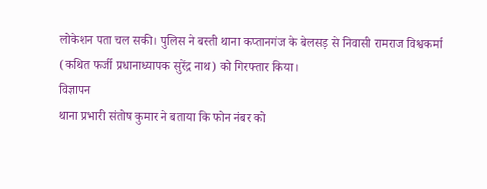लोकेशन पता चल सकी। पुलिस ने बस्ती थाना कप्तानगंज के बेलसड़ से निवासी रामराज विश्वकर्मा (कथित फर्जी प्रधानाध्यापक सुरेंद्र नाथ) को गिरफ्तार किया।
विज्ञापन
थाना प्रभारी संतोष कुमार ने बताया कि फोन नंबर को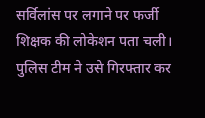सर्विलांस पर लगाने पर फर्जी शिक्षक की लोकेशन पता चली। पुलिस टीम ने उसे गिरफ्तार कर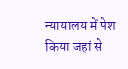न्यायालय में पेश किया जहां से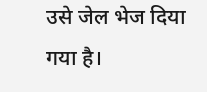उसे जेल भेज दिया गया है।